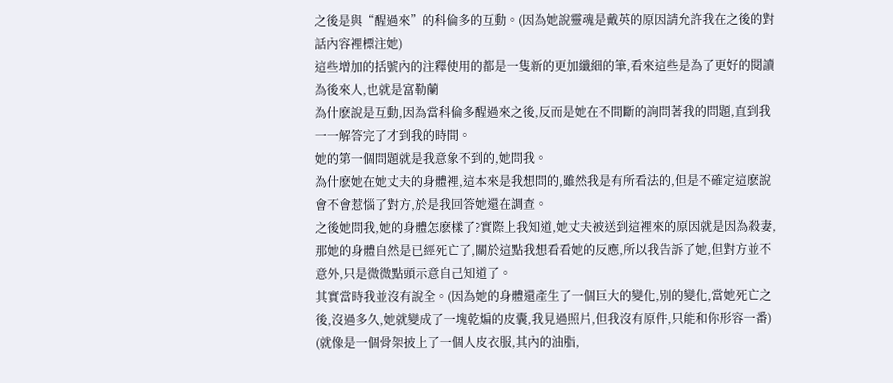之後是與“醒過來”的科倫多的互動。(因為她說靈魂是戴英的原因請允許我在之後的對話內容裡標注她)
這些增加的括號內的注釋使用的都是一隻新的更加纖細的筆,看來這些是為了更好的閱讀為後來人,也就是富勒蘭
為什麽說是互動,因為當科倫多醒過來之後,反而是她在不間斷的詢問著我的問題,直到我一一解答完了才到我的時間。
她的第一個問題就是我意象不到的,她問我。
為什麽她在她丈夫的身體裡,這本來是我想問的,雖然我是有所看法的,但是不確定這麽說會不會惹惱了對方,於是我回答她還在調查。
之後她問我,她的身體怎麽樣了?實際上我知道,她丈夫被送到這裡來的原因就是因為殺妻,那她的身體自然是已經死亡了,關於這點我想看看她的反應,所以我告訴了她,但對方並不意外,只是微微點頭示意自己知道了。
其實當時我並沒有說全。(因為她的身體還產生了一個巨大的變化,別的變化,當她死亡之後,沒過多久,她就變成了一塊乾煸的皮囊,我見過照片,但我沒有原件,只能和你形容一番)
(就像是一個骨架披上了一個人皮衣服,其內的油脂,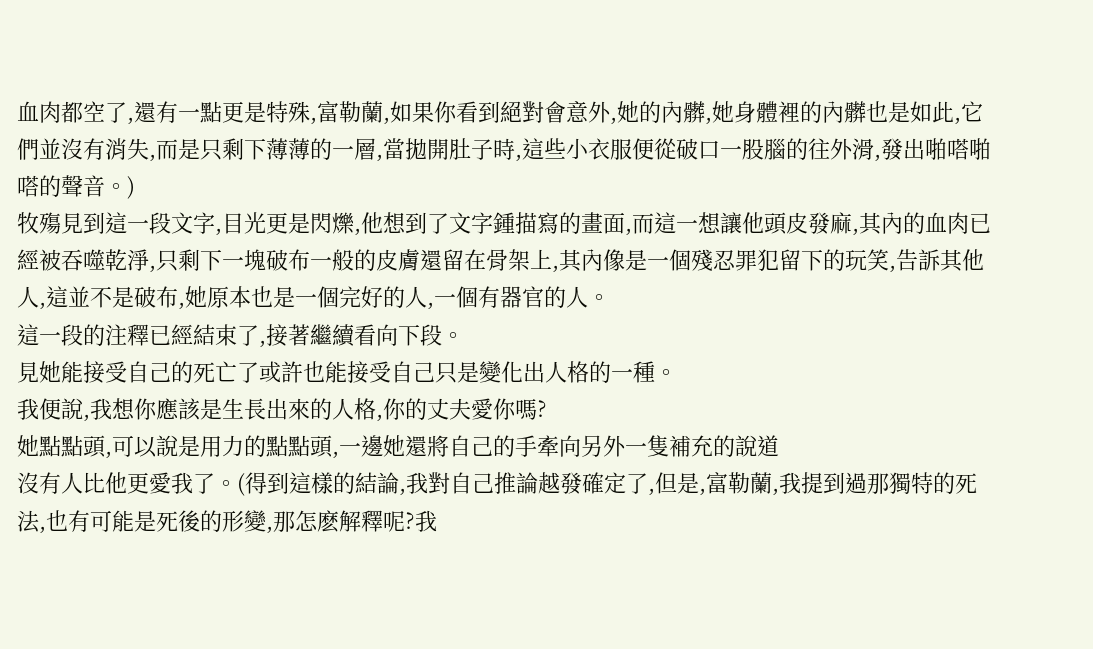血肉都空了,還有一點更是特殊,富勒蘭,如果你看到絕對會意外,她的內髒,她身體裡的內髒也是如此,它們並沒有消失,而是只剩下薄薄的一層,當拋開肚子時,這些小衣服便從破口一股腦的往外滑,發出啪嗒啪嗒的聲音。)
牧殤見到這一段文字,目光更是閃爍,他想到了文字鍾描寫的畫面,而這一想讓他頭皮發麻,其內的血肉已經被吞噬乾淨,只剩下一塊破布一般的皮膚還留在骨架上,其內像是一個殘忍罪犯留下的玩笑,告訴其他人,這並不是破布,她原本也是一個完好的人,一個有器官的人。
這一段的注釋已經結束了,接著繼續看向下段。
見她能接受自己的死亡了或許也能接受自己只是變化出人格的一種。
我便說,我想你應該是生長出來的人格,你的丈夫愛你嗎?
她點點頭,可以說是用力的點點頭,一邊她還將自己的手牽向另外一隻補充的說道
沒有人比他更愛我了。(得到這樣的結論,我對自己推論越發確定了,但是,富勒蘭,我提到過那獨特的死法,也有可能是死後的形變,那怎麽解釋呢?我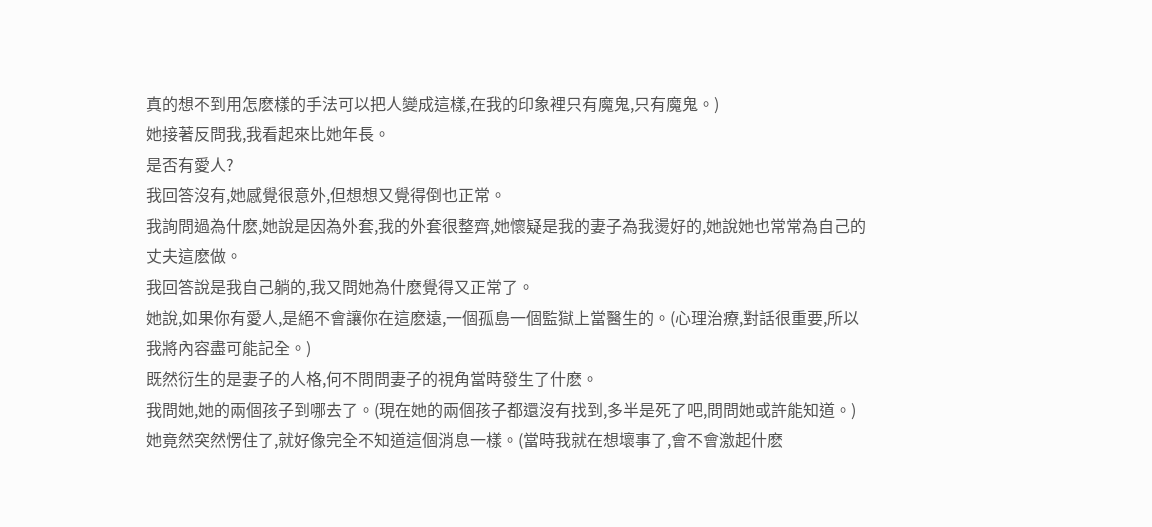真的想不到用怎麽樣的手法可以把人變成這樣,在我的印象裡只有魔鬼,只有魔鬼。)
她接著反問我,我看起來比她年長。
是否有愛人?
我回答沒有,她感覺很意外,但想想又覺得倒也正常。
我詢問過為什麽,她說是因為外套,我的外套很整齊,她懷疑是我的妻子為我燙好的,她說她也常常為自己的丈夫這麽做。
我回答說是我自己躺的,我又問她為什麽覺得又正常了。
她說,如果你有愛人,是絕不會讓你在這麽遠,一個孤島一個監獄上當醫生的。(心理治療,對話很重要,所以我將內容盡可能記全。)
既然衍生的是妻子的人格,何不問問妻子的視角當時發生了什麽。
我問她,她的兩個孩子到哪去了。(現在她的兩個孩子都還沒有找到,多半是死了吧,問問她或許能知道。)
她竟然突然愣住了,就好像完全不知道這個消息一樣。(當時我就在想壞事了,會不會激起什麽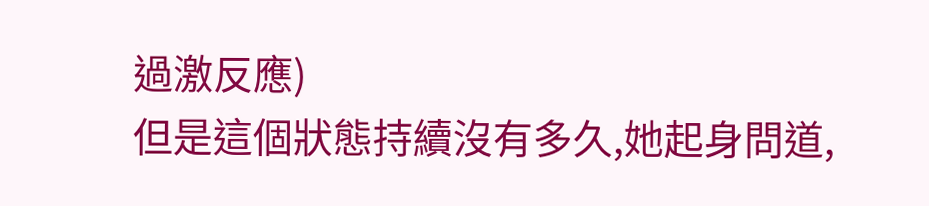過激反應)
但是這個狀態持續沒有多久,她起身問道,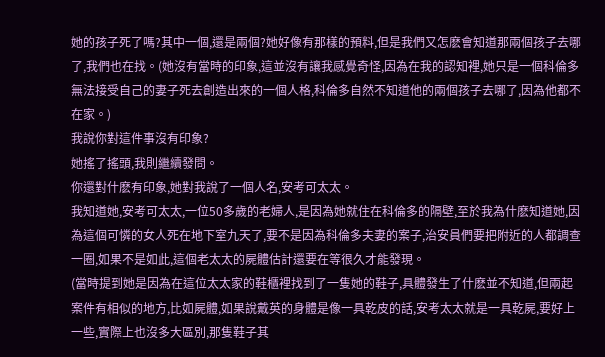她的孩子死了嗎?其中一個,還是兩個?她好像有那樣的預料,但是我們又怎麽會知道那兩個孩子去哪了,我們也在找。(她沒有當時的印象,這並沒有讓我感覺奇怪,因為在我的認知裡,她只是一個科倫多無法接受自己的妻子死去創造出來的一個人格,科倫多自然不知道他的兩個孩子去哪了,因為他都不在家。)
我說你對這件事沒有印象?
她搖了搖頭,我則繼續發問。
你還對什麽有印象,她對我說了一個人名,安考可太太。
我知道她,安考可太太,一位50多歲的老婦人,是因為她就住在科倫多的隔壁,至於我為什麽知道她,因為這個可憐的女人死在地下室九天了,要不是因為科倫多夫妻的案子,治安員們要把附近的人都調查一圈,如果不是如此,這個老太太的屍體估計還要在等很久才能發現。
(當時提到她是因為在這位太太家的鞋櫃裡找到了一隻她的鞋子,具體發生了什麽並不知道,但兩起案件有相似的地方,比如屍體,如果說戴英的身體是像一具乾皮的話,安考太太就是一具乾屍,要好上一些,實際上也沒多大區別,那隻鞋子其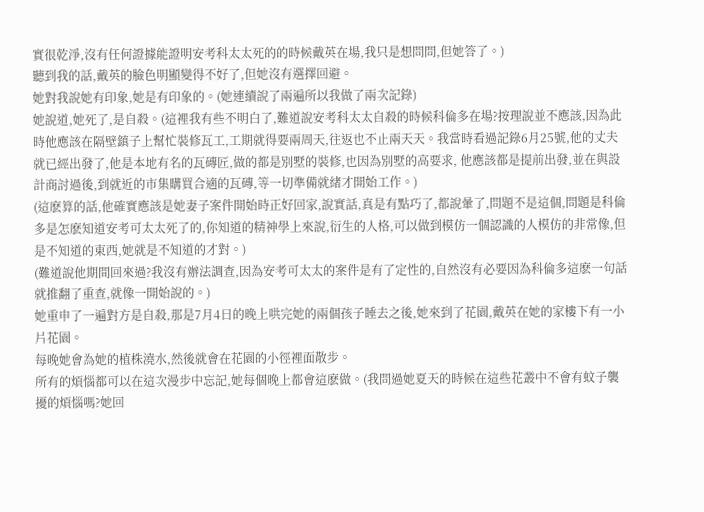實很乾淨,沒有任何證據能證明安考科太太死的的時候戴英在場,我只是想問問,但她答了。)
聽到我的話,戴英的臉色明顯變得不好了,但她沒有選擇回避。
她對我說她有印象,她是有印象的。(她連續說了兩遍所以我做了兩次記錄)
她說道,她死了,是自殺。(這裡我有些不明白了,難道說安考科太太自殺的時候科倫多在場?按理說並不應該,因為此時他應該在隔壁鎮子上幫忙裝修瓦工,工期就得要兩周天,往返也不止兩天天。我當時看過記錄6月25號,他的丈夫就已經出發了,他是本地有名的瓦磚匠,做的都是別墅的裝修,也因為別墅的高要求, 他應該都是提前出發,並在與設計商討過後,到就近的市集購買合適的瓦磚,等一切準備就緒才開始工作。)
(這麽算的話,他確實應該是她妻子案件開始時正好回家,說實話,真是有點巧了,都說暈了,問題不是這個,問題是科倫多是怎麽知道安考可太太死了的,你知道的精神學上來說,衍生的人格,可以做到模仿一個認識的人模仿的非常像,但是不知道的東西,她就是不知道的才對。)
(難道說他期間回來過?我沒有辦法調查,因為安考可太太的案件是有了定性的,自然沒有必要因為科倫多這麽一句話就推翻了重查,就像一開始說的。)
她重申了一遍對方是自殺,那是7月4日的晚上哄完她的兩個孩子睡去之後,她來到了花園,戴英在她的家樓下有一小片花園。
每晚她會為她的植株澆水,然後就會在花園的小徑裡面散步。
所有的煩惱都可以在這次漫步中忘記,她每個晚上都會這麽做。(我問過她夏天的時候在這些花叢中不會有蚊子襲擾的煩惱嗎?她回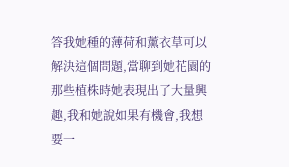答我她種的薄荷和薰衣草可以解決這個問題,當聊到她花園的那些植株時她表現出了大量興趣,我和她說如果有機會,我想要一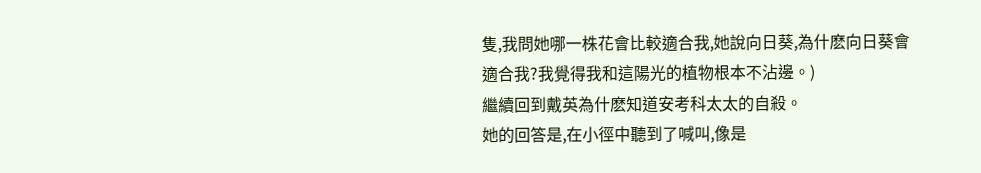隻,我問她哪一株花會比較適合我,她說向日葵,為什麽向日葵會適合我?我覺得我和這陽光的植物根本不沾邊。)
繼續回到戴英為什麽知道安考科太太的自殺。
她的回答是,在小徑中聽到了喊叫,像是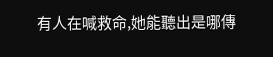有人在喊救命,她能聽出是哪傳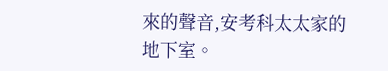來的聲音,安考科太太家的地下室。